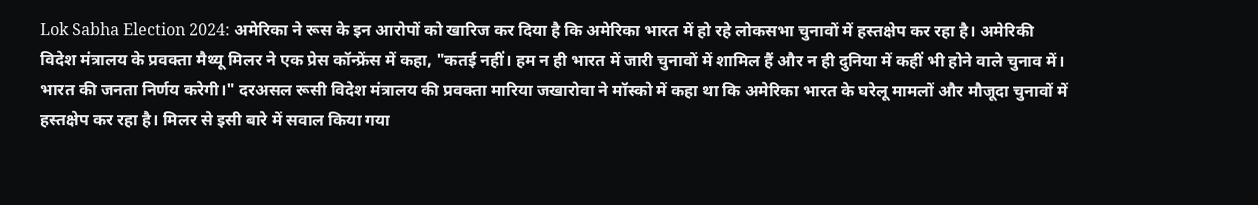Lok Sabha Election 2024: अमेरिका ने रूस के इन आरोपों को खारिज कर दिया है कि अमेरिका भारत में हो रहे लोकसभा चुनावों में हस्तक्षेप कर रहा है। अमेरिकी विदेश मंत्रालय के प्रवक्ता मैथ्यू मिलर ने एक प्रेस कॉन्फ्रेंस में कहा, "कतई नहीं। हम न ही भारत में जारी चुनावों में शामिल हैं और न ही दुनिया में कहीं भी होने वाले चुनाव में। भारत की जनता निर्णय करेगी।" दरअसल रूसी विदेश मंत्रालय की प्रवक्ता मारिया जखारोवा ने मॉस्को में कहा था कि अमेरिका भारत के घरेलू मामलों और मौजूदा चुनावों में हस्तक्षेप कर रहा है। मिलर से इसी बारे में सवाल किया गया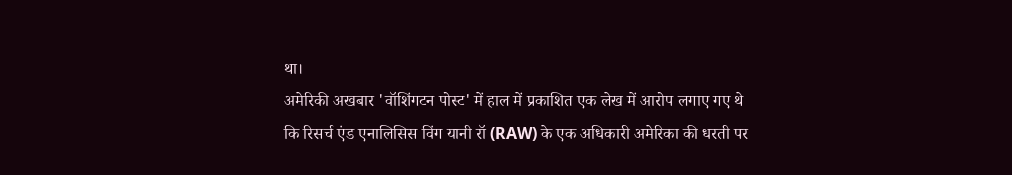था।
अमेरिकी अखबार 'वॉशिंगटन पोस्ट' में हाल में प्रकाशित एक लेख में आरोप लगाए गए थे कि रिसर्च एंड एनालिसिस विंग यानी रॉ (RAW) के एक अधिकारी अमेरिका की धरती पर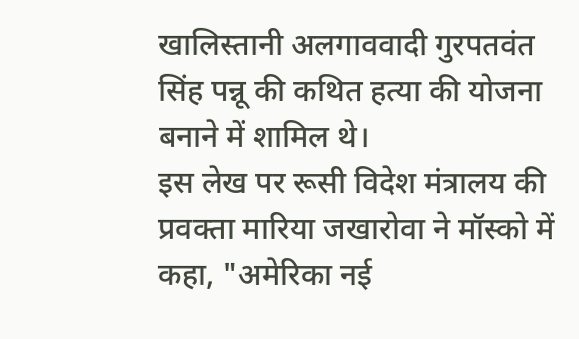खालिस्तानी अलगाववादी गुरपतवंत सिंह पन्नू की कथित हत्या की योजना बनाने में शामिल थे।
इस लेख पर रूसी विदेश मंत्रालय की प्रवक्ता मारिया जखारोवा ने मॉस्को में कहा, "अमेरिका नई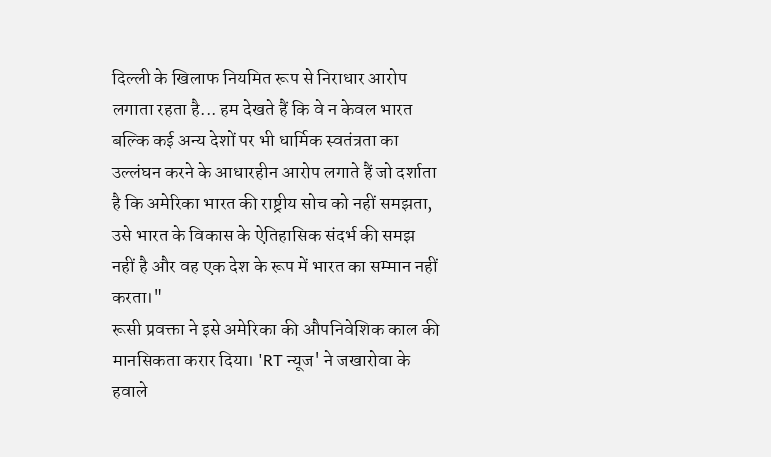दिल्ली के खिलाफ नियमित रूप से निराधार आरोप लगाता रहता है... हम देखते हैं कि वे न केवल भारत बल्कि कई अन्य देशों पर भी धार्मिक स्वतंत्रता का उल्लंघन करने के आधारहीन आरोप लगाते हैं जो दर्शाता है कि अमेरिका भारत की राष्ट्रीय सोच को नहीं समझता, उसे भारत के विकास के ऐतिहासिक संदर्भ की समझ नहीं है और वह एक देश के रूप में भारत का सम्मान नहीं करता।"
रूसी प्रवक्ता ने इसे अमेरिका की औपनिवेशिक काल की मानसिकता करार दिया। 'RT न्यूज' ने जखारोवा के हवाले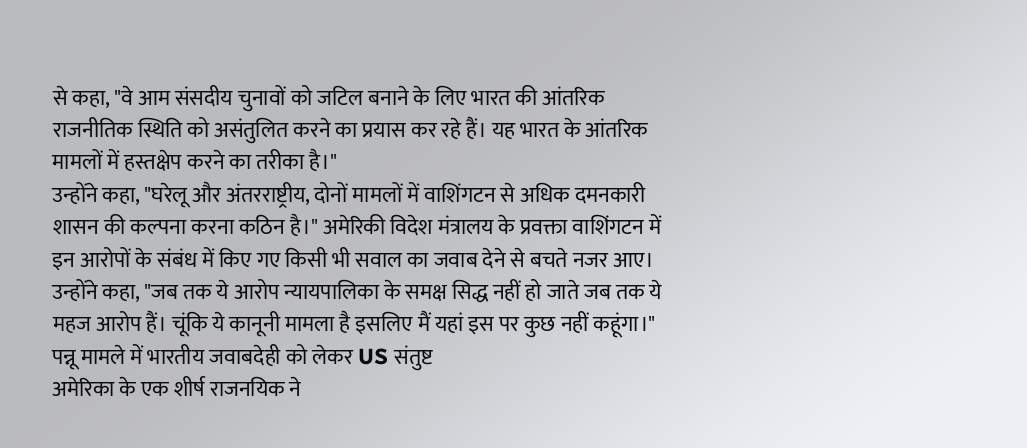से कहा, "वे आम संसदीय चुनावों को जटिल बनाने के लिए भारत की आंतरिक राजनीतिक स्थिति को असंतुलित करने का प्रयास कर रहे हैं। यह भारत के आंतरिक मामलों में हस्तक्षेप करने का तरीका है।"
उन्होंने कहा, "घरेलू और अंतरराष्ट्रीय, दोनों मामलों में वाशिंगटन से अधिक दमनकारी शासन की कल्पना करना कठिन है।" अमेरिकी विदेश मंत्रालय के प्रवक्ता वाशिंगटन में इन आरोपों के संबंध में किए गए किसी भी सवाल का जवाब देने से बचते नजर आए। उन्होंने कहा, "जब तक ये आरोप न्यायपालिका के समक्ष सिद्ध नहीं हो जाते जब तक ये महज आरोप हैं। चूंकि ये कानूनी मामला है इसलिए मैं यहां इस पर कुछ नहीं कहूंगा।"
पन्नू मामले में भारतीय जवाबदेही को लेकर US संतुष्ट
अमेरिका के एक शीर्ष राजनयिक ने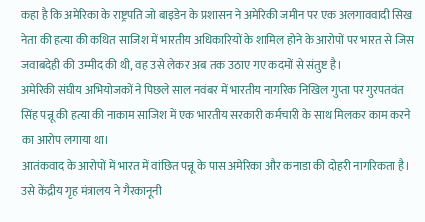कहा है कि अमेरिका के राष्ट्रपति जो बाइडेन के प्रशासन ने अमेरिकी जमीन पर एक अलगाववादी सिख नेता की हत्या की कथित साजिश में भारतीय अधिकारियों के शामिल होने के आरोपों पर भारत से जिस जवाबदेही की उम्मीद की थी, वह उसे लेकर अब तक उठाए गए कदमों से संतुष्ट है।
अमेरिकी संघीय अभियोजकों ने पिछले साल नवंबर में भारतीय नागरिक निखिल गुप्ता पर गुरपतवंत सिंह पन्नू की हत्या की नाकाम साजिश में एक भारतीय सरकारी कर्मचारी के साथ मिलकर काम करने का आरोप लगाया था।
आतंकवाद के आरोपों में भारत में वांछित पन्नू के पास अमेरिका और कनाडा की दोहरी नागरिकता है। उसे केंद्रीय गृह मंत्रालय ने गैरकानूनी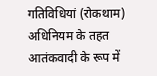गतिविधियां (रोकथाम) अधिनियम के तहत आतंकवादी के रूप में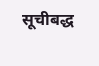सूचीबद्ध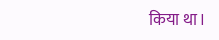किया था।